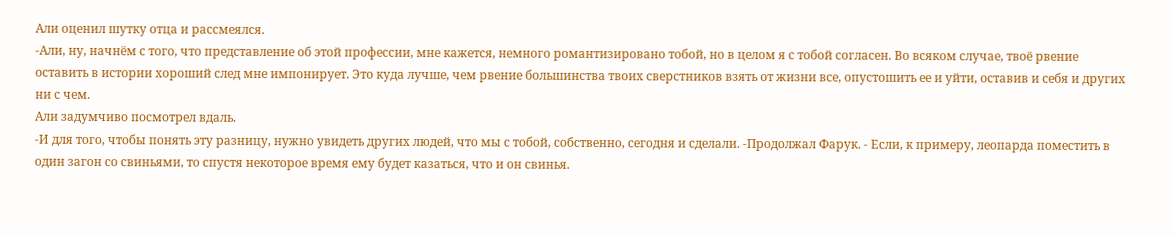Али оценил шутку отца и рассмеялся.
-Али, ну, начнём с того, что представление об этой профессии, мне кажется, немного романтизировано тобой, но в целом я с тобой согласен. Во всяком случае, твоё рвение оставить в истории хороший след мне импонирует. Это куда лучше, чем рвение большинства твоих сверстников взять от жизни все, опустошить ее и уйти, оставив и себя и других ни с чем.
Али задумчиво посмотрел вдаль.
-И для того, чтобы понять эту разницу, нужно увидеть других людей, что мы с тобой, собственно, сегодня и сделали. -Продолжал Фарук. - Если, к примеру, леопарда поместить в один загон со свиньями, то спустя некоторое время ему будет казаться, что и он свинья.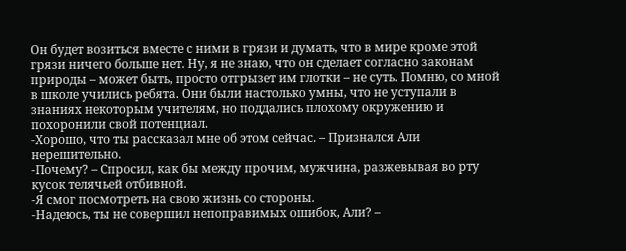Он будет возиться вместе с ними в грязи и думать, что в мире кроме этой грязи ничего больше нет. Ну, я не знаю, что он сделает согласно законам природы – может быть, просто отгрызет им глотки – не суть. Помню, со мной в школе учились ребята. Они были настолько умны, что не уступали в знаниях некоторым учителям, но поддались плохому окружению и похоронили свой потенциал.
-Хорошо, что ты рассказал мне об этом сейчас. – Признался Али нерешительно.
-Почему? – Спросил, как бы между прочим, мужчина, разжевывая во рту кусок телячьей отбивной.
-Я смог посмотреть на свою жизнь со стороны.
-Надеюсь, ты не совершил непоправимых ошибок, Али? –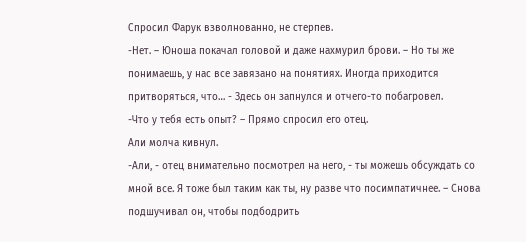Спросил Фарук взволнованно, не стерпев.
-Нет. – Юноша покачал головой и даже нахмурил брови. – Но ты же понимаешь, у нас все завязано на понятиях. Иногда приходится притворяться, что… - Здесь он запнулся и отчего-то побагровел.
-Что у тебя есть опыт? – Прямо спросил его отец.
Али молча кивнул.
-Али, - отец внимательно посмотрел на него, - ты можешь обсуждать со мной все. Я тоже был таким как ты, ну разве что посимпатичнее. – Снова подшучивал он, чтобы подбодрить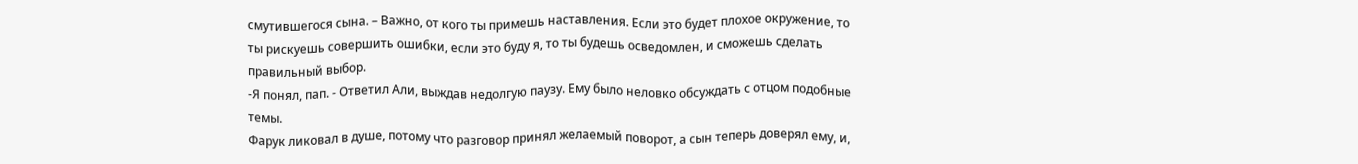смутившегося сына. – Важно, от кого ты примешь наставления. Если это будет плохое окружение, то ты рискуешь совершить ошибки, если это буду я, то ты будешь осведомлен, и сможешь сделать правильный выбор.
-Я понял, пап. - Ответил Али, выждав недолгую паузу. Ему было неловко обсуждать с отцом подобные темы.
Фарук ликовал в душе, потому что разговор принял желаемый поворот, а сын теперь доверял ему, и,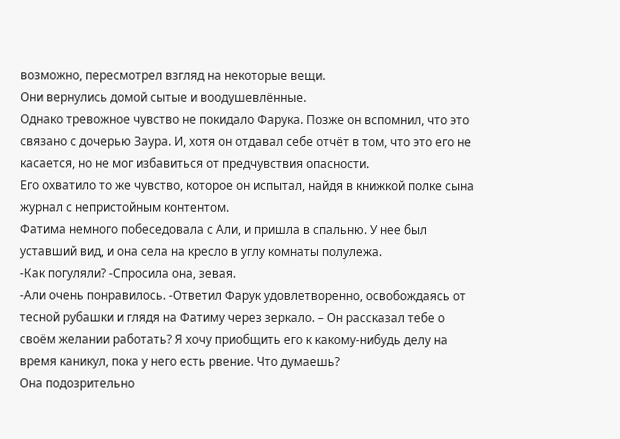возможно, пересмотрел взгляд на некоторые вещи.
Они вернулись домой сытые и воодушевлённые.
Однако тревожное чувство не покидало Фарука. Позже он вспомнил, что это связано с дочерью Заура. И, хотя он отдавал себе отчёт в том, что это его не касается, но не мог избавиться от предчувствия опасности.
Его охватило то же чувство, которое он испытал, найдя в книжкой полке сына журнал с непристойным контентом.
Фатима немного побеседовала с Али, и пришла в спальню. У нее был уставший вид, и она села на кресло в углу комнаты полулежа.
-Как погуляли? -Спросила она, зевая.
-Али очень понравилось. -Ответил Фарук удовлетворенно, освобождаясь от тесной рубашки и глядя на Фатиму через зеркало. – Он рассказал тебе о своём желании работать? Я хочу приобщить его к какому-нибудь делу на время каникул, пока у него есть рвение. Что думаешь?
Она подозрительно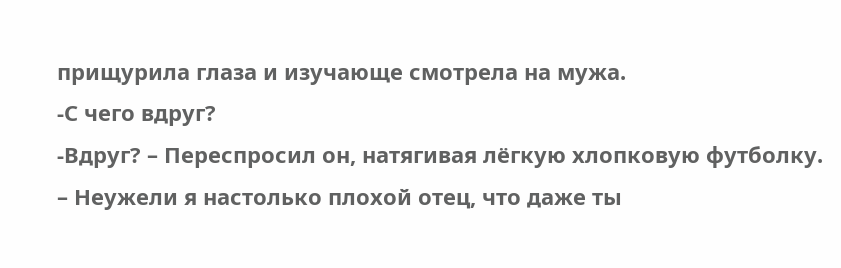прищурила глаза и изучающе смотрела на мужа.
-С чего вдруг?
-Вдруг? – Переспросил он, натягивая лёгкую хлопковую футболку. – Неужели я настолько плохой отец, что даже ты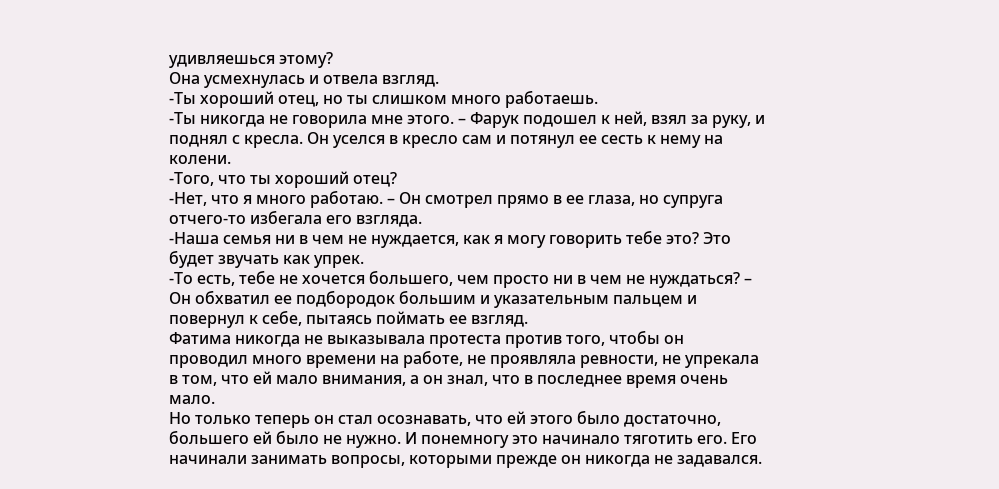удивляешься этому?
Она усмехнулась и отвела взгляд.
-Ты хороший отец, но ты слишком много работаешь.
-Ты никогда не говорила мне этого. – Фарук подошел к ней, взял за руку, и поднял с кресла. Он уселся в кресло сам и потянул ее сесть к нему на колени.
-Того, что ты хороший отец?
-Нет, что я много работаю. – Он смотрел прямо в ее глаза, но супруга отчего-то избегала его взгляда.
-Наша семья ни в чем не нуждается, как я могу говорить тебе это? Это будет звучать как упрек.
-То есть, тебе не хочется большего, чем просто ни в чем не нуждаться? – Он обхватил ее подбородок большим и указательным пальцем и повернул к себе, пытаясь поймать ее взгляд.
Фатима никогда не выказывала протеста против того, чтобы он проводил много времени на работе, не проявляла ревности, не упрекала в том, что ей мало внимания, а он знал, что в последнее время очень мало.
Но только теперь он стал осознавать, что ей этого было достаточно, большего ей было не нужно. И понемногу это начинало тяготить его. Его начинали занимать вопросы, которыми прежде он никогда не задавался.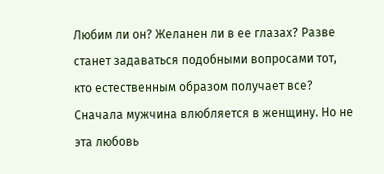Любим ли он? Желанен ли в ее глазах? Разве станет задаваться подобными вопросами тот, кто естественным образом получает все? Сначала мужчина влюбляется в женщину. Но не эта любовь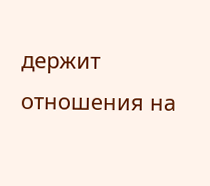держит отношения на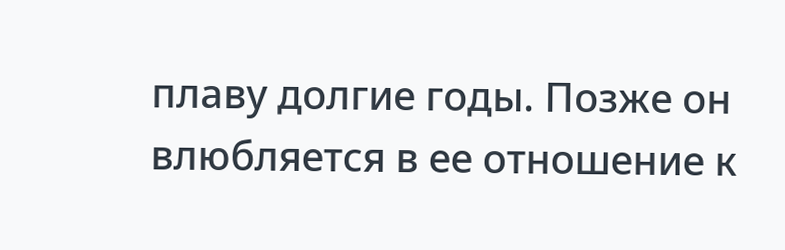плаву долгие годы. Позже он влюбляется в ее отношение к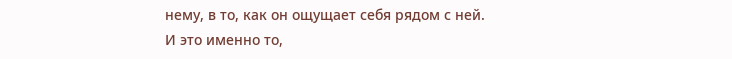нему, в то, как он ощущает себя рядом с ней. И это именно то,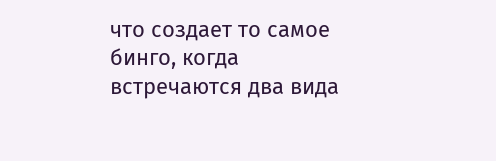что создает то самое бинго, когда встречаются два вида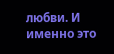любви. И именно это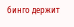бинго держит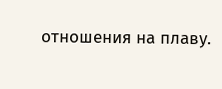отношения на плаву.